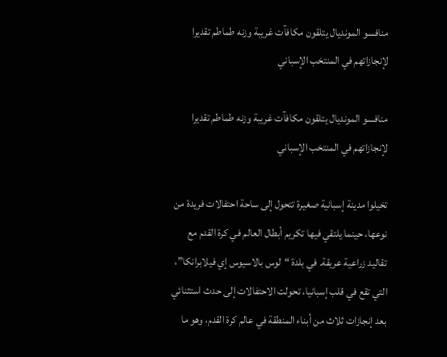منافسو المونديال يتلقون مكافآت غريبة وزنه طماطم تقديرا لإنجازاتهم في المنتخب الإسباني

منافسو المونديال يتلقون مكافآت غريبة وزنه طماطم تقديرا لإنجازاتهم في المنتخب الإسباني

تخيلوا مدينة إسبانية صغيرة تتحول إلى ساحة احتفالات فريدة من نوعها، حينما يلتقي فيها تكريم أبطال العالم في كرة القدم مع تقاليد زراعية عريقة. في بلدة “لوس بالاسيوس إي فيلابرانكا”، التي تقع في قلب إسبانيا، تحولت الاحتفالات إلى حدث استثنائي بعد إنجازات ثلاث من أبناء المنطقة في عالم كرة القدم، وهو ما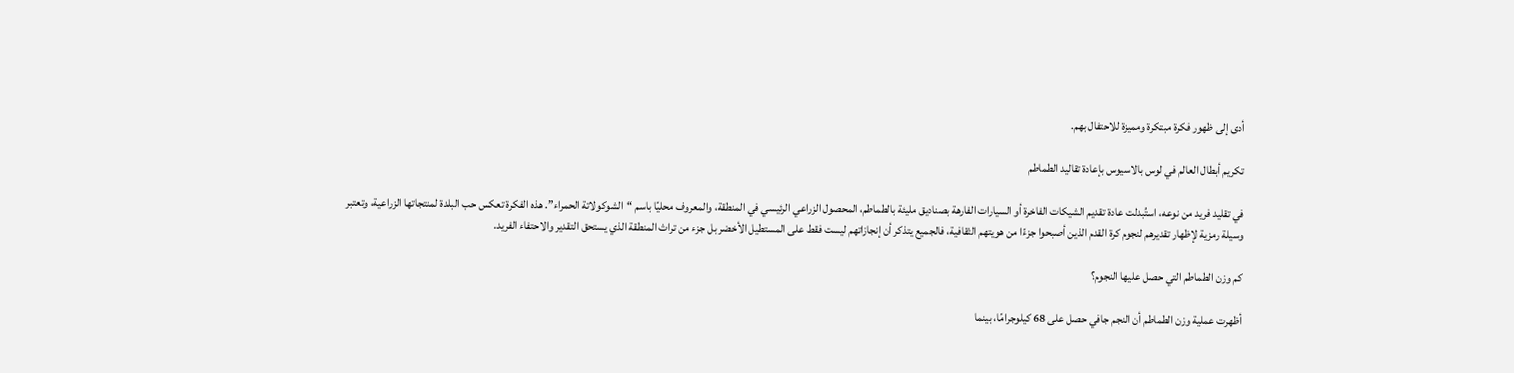أدى إلى ظهور فكرة مبتكرة ومميزة للاحتفال بهم.

تكريم أبطال العالم في لوس بالاسيوس بإعادة تقاليد الطماطم

في تقليد فريد من نوعه، استُبدلت عادة تقديم الشيكات الفاخرة أو السيارات الفارهة بصناديق مليئة بالطماطم، المحصول الزراعي الرئيسي في المنطقة، والمعروف محليًا باسم “الشوكولاتة الحمراء”. هذه الفكرة تعكس حب البلدة لمنتجاتها الزراعية، وتعتبر وسيلة رمزية لإظهار تقديرهم لنجوم كرة القدم الذين أصبحوا جزءًا من هويتهم الثقافية، فالجميع يتذكر أن إنجازاتهم ليست فقط على المستطيل الأخضر بل جزء من تراث المنطقة الذي يستحق التقدير والاحتفاء الفريد.

كم وزن الطماطم التي حصل عليها النجوم؟

أظهرت عملية وزن الطماطم أن النجم جافي حصل على 68 كيلوجرامًا، بينما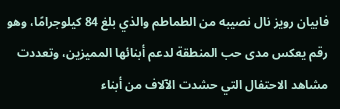فابيان رويز نال نصيبه من الطماطم والذي بلغ 84 كيلوجرامًا، وهو رقم يعكس مدى حب المنطقة لدعم أبنائها المميزين، وتعددت مشاهد الاحتفال التي حشدت الآلاف من أبناء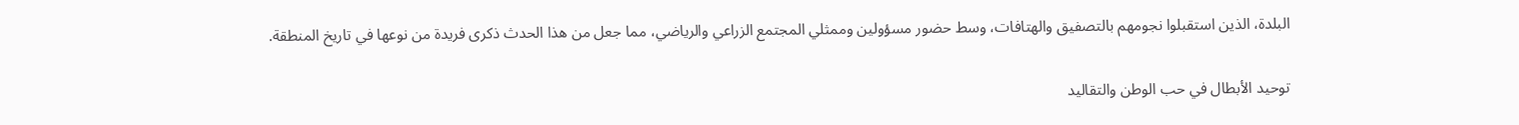البلدة، الذين استقبلوا نجومهم بالتصفيق والهتافات، وسط حضور مسؤولين وممثلي المجتمع الزراعي والرياضي، مما جعل من هذا الحدث ذكرى فريدة من نوعها في تاريخ المنطقة.

توحيد الأبطال في حب الوطن والتقاليد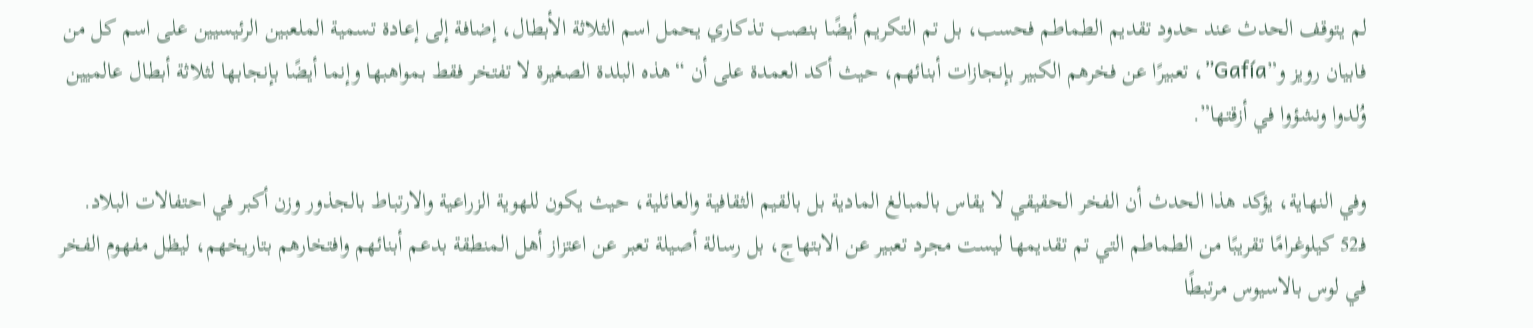لم يتوقف الحدث عند حدود تقديم الطماطم فحسب، بل تم التكريم أيضًا بنصب تذكاري يحمل اسم الثلاثة الأبطال، إضافة إلى إعادة تسمية الملعبين الرئيسيين على اسم كل من فابيان رويز و”Gafía”، تعبيرًا عن فخرهم الكبير بإنجازات أبنائهم، حيث أكد العمدة على أن “هذه البلدة الصغيرة لا تفتخر فقط بمواهبها وإنما أيضًا بإنجابها لثلاثة أبطال عالميين وُلدوا ونشؤوا في أزقتها”.

وفي النهاية، يؤكد هذا الحدث أن الفخر الحقيقي لا يقاس بالمبالغ المادية بل بالقيم الثقافية والعائلية، حيث يكون للهوية الزراعية والارتباط بالجذور وزن أكبر في احتفالات البلاد. فـ52 كيلوغرامًا تقريبًا من الطماطم التي تم تقديمها ليست مجرد تعبير عن الابتهاج، بل رسالة أصيلة تعبر عن اعتزاز أهل المنطقة بدعم أبنائهم وافتخارهم بتاريخهم، ليظل مفهوم الفخر في لوس بالاسيوس مرتبطًا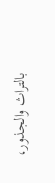بالتراث والجذور،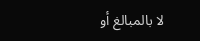لا بالمبالغ أو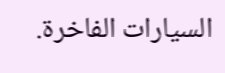السيارات الفاخرة.